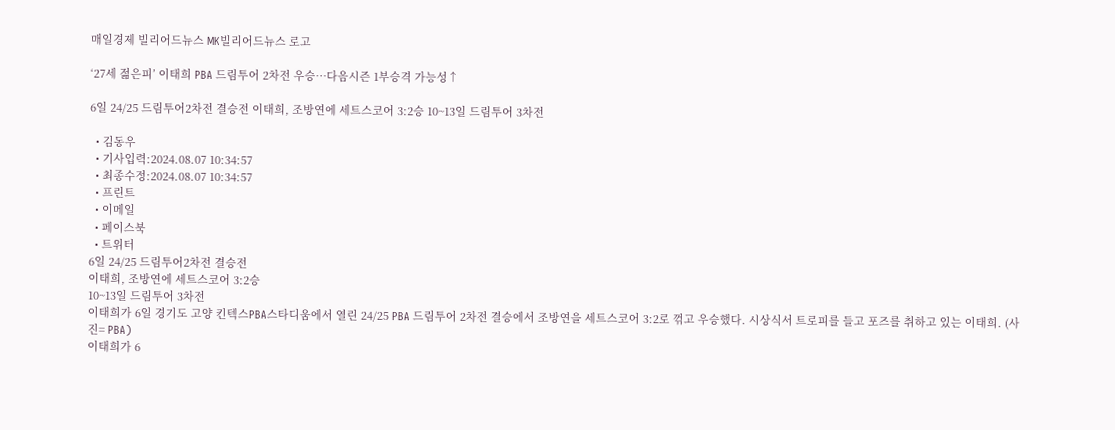매일경제 빌리어드뉴스 MK빌리어드뉴스 로고

‘27세 젊은피’ 이태희 PBA 드림투어 2차전 우승…다음시즌 1부승격 가능성↑

6일 24/25 드림투어2차전 결승전 이태희, 조방연에 세트스코어 3:2승 10~13일 드림투어 3차전

  • 김동우
  • 기사입력:2024.08.07 10:34:57
  • 최종수정:2024.08.07 10:34:57
  • 프린트
  • 이메일
  • 페이스북
  • 트위터
6일 24/25 드림투어2차전 결승전
이태희, 조방연에 세트스코어 3:2승
10~13일 드림투어 3차전
이태희가 6일 경기도 고양 킨텍스PBA스타디움에서 열린 24/25 PBA 드림투어 2차전 결승에서 조방연을 세트스코어 3:2로 꺾고 우승했다. 시상식서 트로피를 들고 포즈를 취하고 있는 이태희. (사진= PBA)
이태희가 6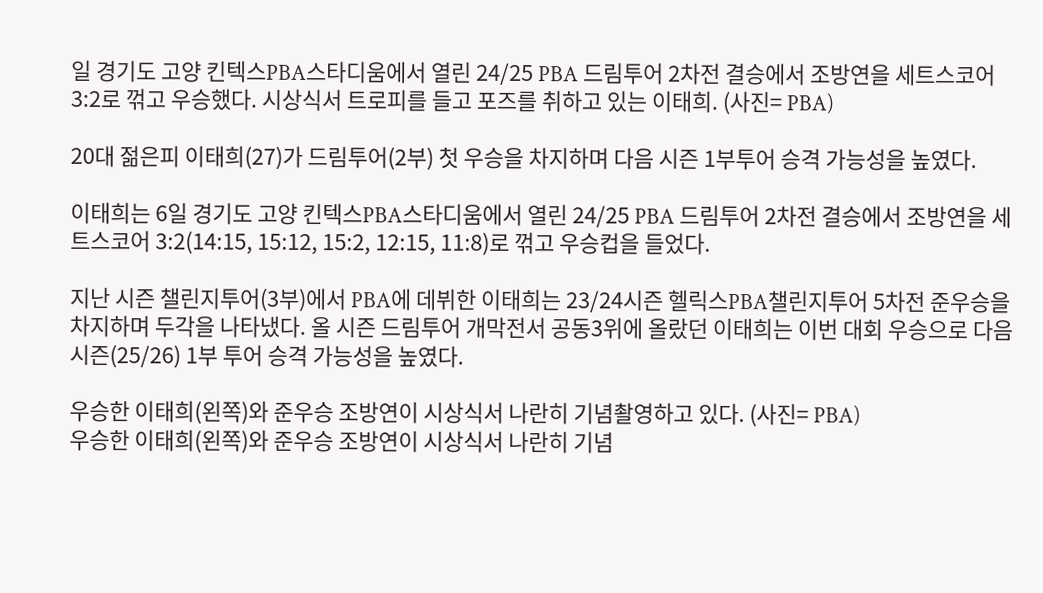일 경기도 고양 킨텍스PBA스타디움에서 열린 24/25 PBA 드림투어 2차전 결승에서 조방연을 세트스코어 3:2로 꺾고 우승했다. 시상식서 트로피를 들고 포즈를 취하고 있는 이태희. (사진= PBA)

20대 젊은피 이태희(27)가 드림투어(2부) 첫 우승을 차지하며 다음 시즌 1부투어 승격 가능성을 높였다.

이태희는 6일 경기도 고양 킨텍스PBA스타디움에서 열린 24/25 PBA 드림투어 2차전 결승에서 조방연을 세트스코어 3:2(14:15, 15:12, 15:2, 12:15, 11:8)로 꺾고 우승컵을 들었다.

지난 시즌 챌린지투어(3부)에서 PBA에 데뷔한 이태희는 23/24시즌 헬릭스PBA챌린지투어 5차전 준우승을 차지하며 두각을 나타냈다. 올 시즌 드림투어 개막전서 공동3위에 올랐던 이태희는 이번 대회 우승으로 다음 시즌(25/26) 1부 투어 승격 가능성을 높였다.

우승한 이태희(왼쪽)와 준우승 조방연이 시상식서 나란히 기념촬영하고 있다. (사진= PBA)
우승한 이태희(왼쪽)와 준우승 조방연이 시상식서 나란히 기념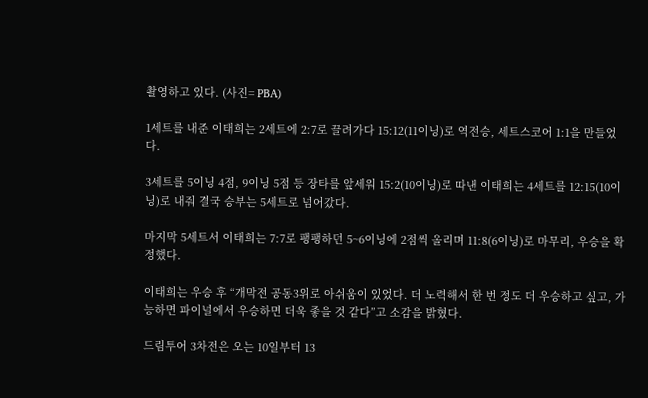촬영하고 있다. (사진= PBA)

1세트를 내준 이태희는 2세트에 2:7로 끌려가다 15:12(11이닝)로 역전승, 세트스코어 1:1을 만들었다.

3세트를 5이닝 4점, 9이닝 5점 등 장타를 앞세워 15:2(10이닝)로 따낸 이태희는 4세트를 12:15(10이닝)로 내줘 결국 승부는 5세트로 넘어갔다.

마지막 5세트서 이태희는 7:7로 팽팽하던 5~6이닝에 2점씩 올리며 11:8(6이닝)로 마무리, 우승을 확정했다.

이태희는 우승 후 “개막전 공동3위로 아쉬움이 있었다. 더 노력해서 한 번 정도 더 우승하고 싶고, 가능하면 파이널에서 우승하면 더욱 좋을 것 같다”고 소감을 밝혔다.

드림투어 3차전은 오는 10일부터 13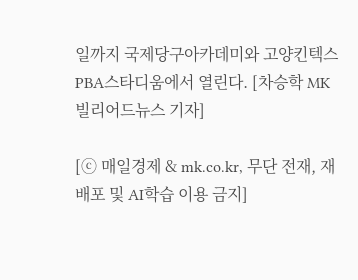일까지 국제당구아카데미와 고양킨텍스PBA스타디움에서 열린다. [차승학 MK빌리어드뉴스 기자]

[ⓒ 매일경제 & mk.co.kr, 무단 전재, 재배포 및 AI학습 이용 금지]